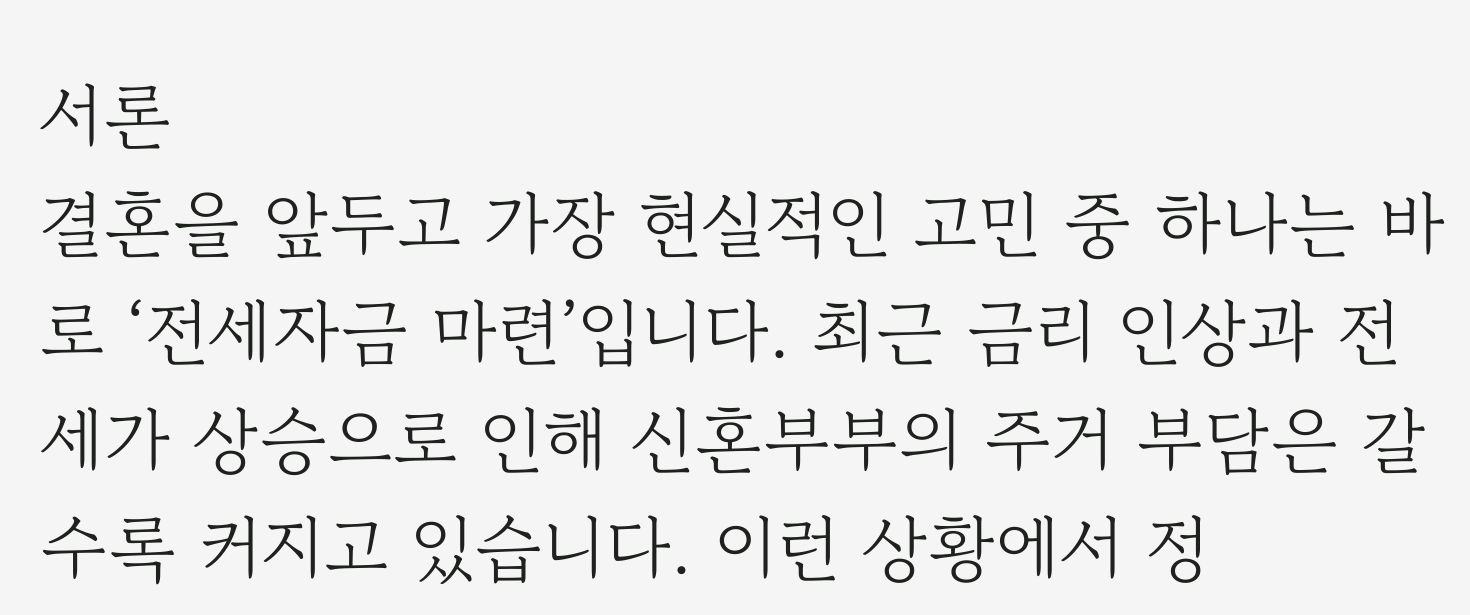서론
결혼을 앞두고 가장 현실적인 고민 중 하나는 바로 ‘전세자금 마련’입니다. 최근 금리 인상과 전세가 상승으로 인해 신혼부부의 주거 부담은 갈수록 커지고 있습니다. 이런 상황에서 정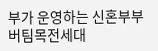부가 운영하는 신혼부부 버팀목전세대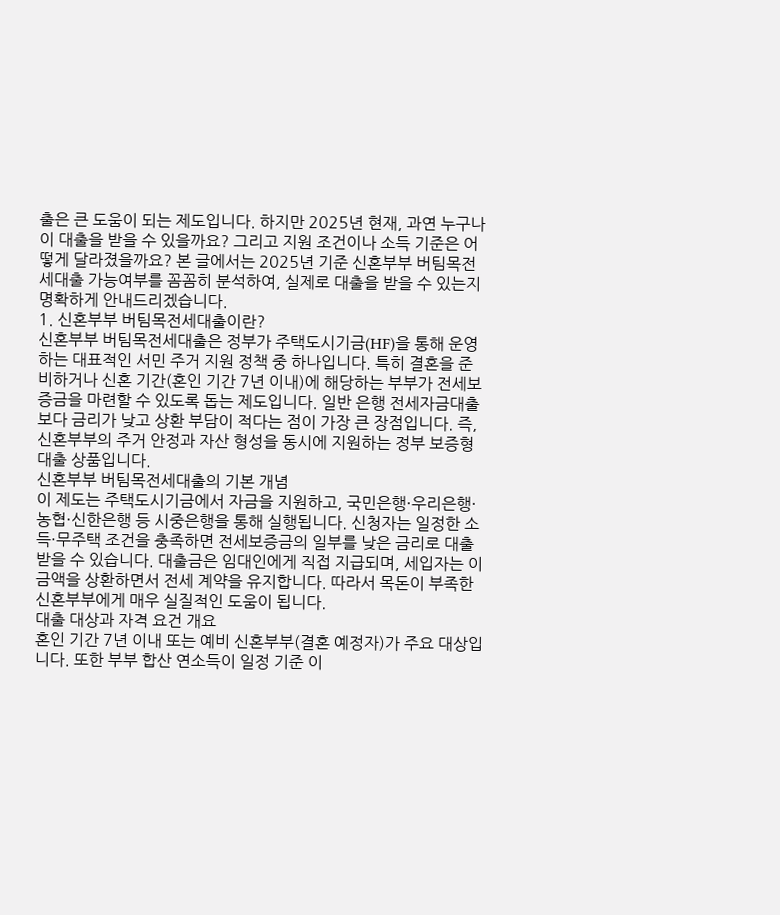출은 큰 도움이 되는 제도입니다. 하지만 2025년 현재, 과연 누구나 이 대출을 받을 수 있을까요? 그리고 지원 조건이나 소득 기준은 어떻게 달라졌을까요? 본 글에서는 2025년 기준 신혼부부 버팀목전세대출 가능여부를 꼼꼼히 분석하여, 실제로 대출을 받을 수 있는지 명확하게 안내드리겠습니다.
1. 신혼부부 버팀목전세대출이란?
신혼부부 버팀목전세대출은 정부가 주택도시기금(HF)을 통해 운영하는 대표적인 서민 주거 지원 정책 중 하나입니다. 특히 결혼을 준비하거나 신혼 기간(혼인 기간 7년 이내)에 해당하는 부부가 전세보증금을 마련할 수 있도록 돕는 제도입니다. 일반 은행 전세자금대출보다 금리가 낮고 상환 부담이 적다는 점이 가장 큰 장점입니다. 즉, 신혼부부의 주거 안정과 자산 형성을 동시에 지원하는 정부 보증형 대출 상품입니다.
신혼부부 버팀목전세대출의 기본 개념
이 제도는 주택도시기금에서 자금을 지원하고, 국민은행·우리은행·농협·신한은행 등 시중은행을 통해 실행됩니다. 신청자는 일정한 소득·무주택 조건을 충족하면 전세보증금의 일부를 낮은 금리로 대출받을 수 있습니다. 대출금은 임대인에게 직접 지급되며, 세입자는 이 금액을 상환하면서 전세 계약을 유지합니다. 따라서 목돈이 부족한 신혼부부에게 매우 실질적인 도움이 됩니다.
대출 대상과 자격 요건 개요
혼인 기간 7년 이내 또는 예비 신혼부부(결혼 예정자)가 주요 대상입니다. 또한 부부 합산 연소득이 일정 기준 이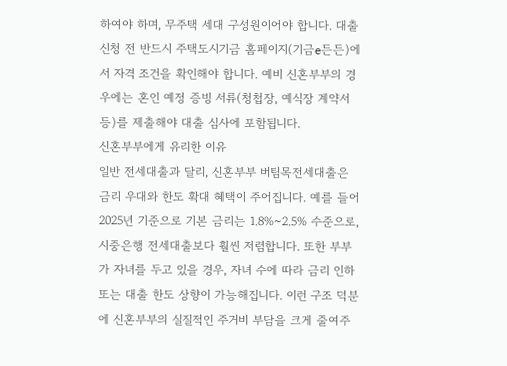하여야 하며, 무주택 세대 구성원이어야 합니다. 대출 신청 전 반드시 주택도시기금 홈페이지(기금e든든)에서 자격 조건을 확인해야 합니다. 예비 신혼부부의 경우에는 혼인 예정 증빙 서류(청첩장, 예식장 계약서 등)를 제출해야 대출 심사에 포함됩니다.
신혼부부에게 유리한 이유
일반 전세대출과 달리, 신혼부부 버팀목전세대출은 금리 우대와 한도 확대 혜택이 주어집니다. 예를 들어 2025년 기준으로 기본 금리는 1.8%~2.5% 수준으로, 시중은행 전세대출보다 훨씬 저렴합니다. 또한 부부가 자녀를 두고 있을 경우, 자녀 수에 따라 금리 인하 또는 대출 한도 상향이 가능해집니다. 이런 구조 덕분에 신혼부부의 실질적인 주거비 부담을 크게 줄여주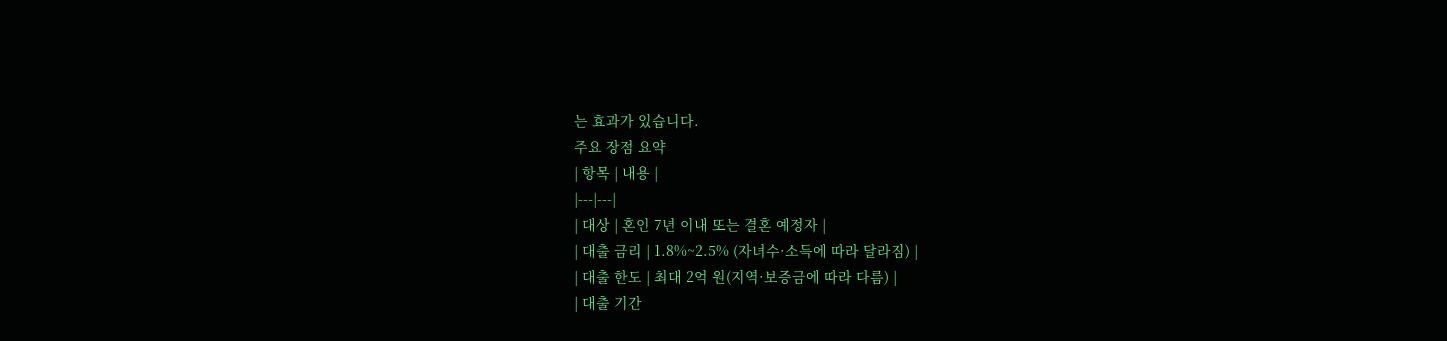는 효과가 있습니다.
주요 장점 요약
| 항목 | 내용 |
|---|---|
| 대상 | 혼인 7년 이내 또는 결혼 예정자 |
| 대출 금리 | 1.8%~2.5% (자녀수·소득에 따라 달라짐) |
| 대출 한도 | 최대 2억 원(지역·보증금에 따라 다름) |
| 대출 기간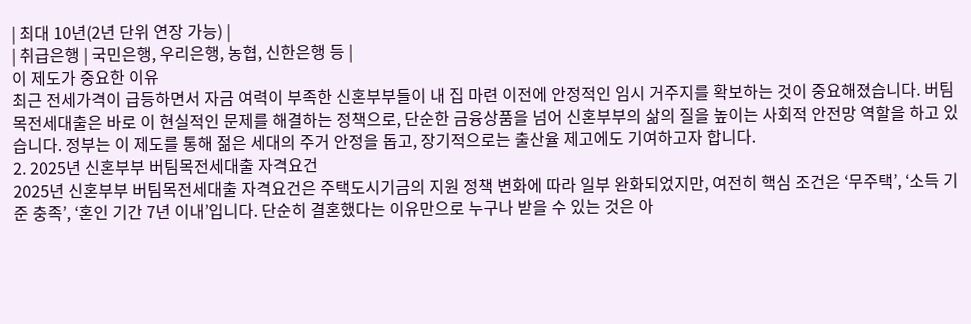| 최대 10년(2년 단위 연장 가능) |
| 취급은행 | 국민은행, 우리은행, 농협, 신한은행 등 |
이 제도가 중요한 이유
최근 전세가격이 급등하면서 자금 여력이 부족한 신혼부부들이 내 집 마련 이전에 안정적인 임시 거주지를 확보하는 것이 중요해졌습니다. 버팀목전세대출은 바로 이 현실적인 문제를 해결하는 정책으로, 단순한 금융상품을 넘어 신혼부부의 삶의 질을 높이는 사회적 안전망 역할을 하고 있습니다. 정부는 이 제도를 통해 젊은 세대의 주거 안정을 돕고, 장기적으로는 출산율 제고에도 기여하고자 합니다.
2. 2025년 신혼부부 버팀목전세대출 자격요건
2025년 신혼부부 버팀목전세대출 자격요건은 주택도시기금의 지원 정책 변화에 따라 일부 완화되었지만, 여전히 핵심 조건은 ‘무주택’, ‘소득 기준 충족’, ‘혼인 기간 7년 이내’입니다. 단순히 결혼했다는 이유만으로 누구나 받을 수 있는 것은 아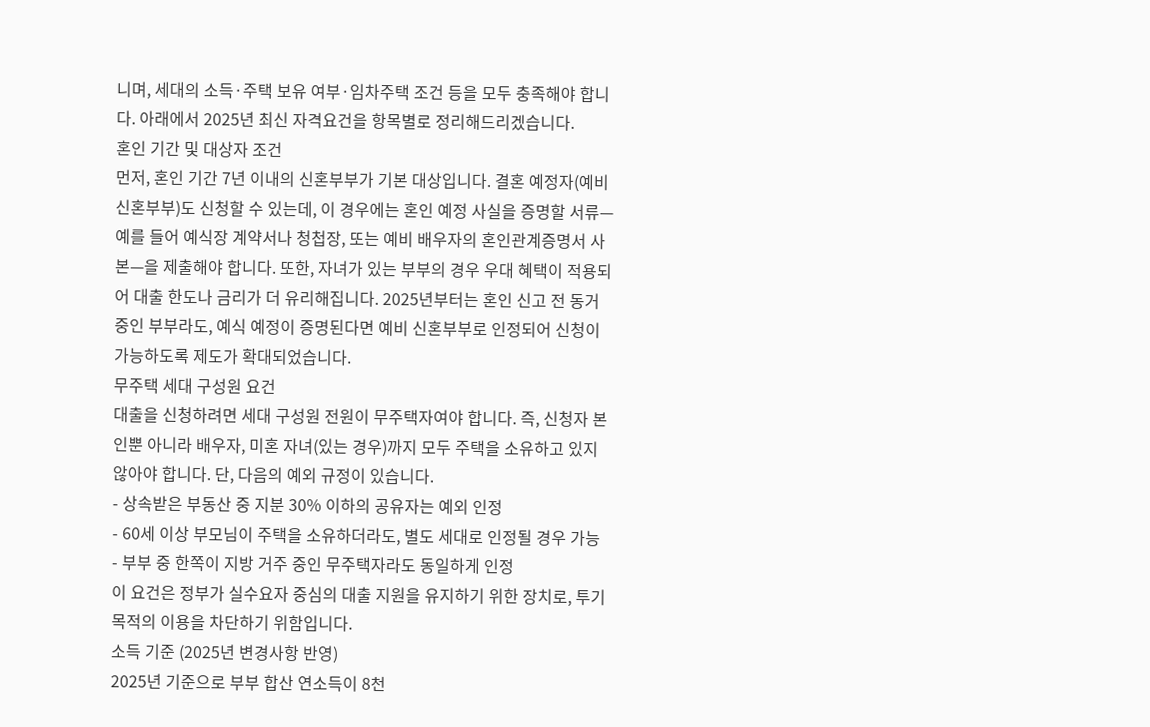니며, 세대의 소득·주택 보유 여부·임차주택 조건 등을 모두 충족해야 합니다. 아래에서 2025년 최신 자격요건을 항목별로 정리해드리겠습니다.
혼인 기간 및 대상자 조건
먼저, 혼인 기간 7년 이내의 신혼부부가 기본 대상입니다. 결혼 예정자(예비 신혼부부)도 신청할 수 있는데, 이 경우에는 혼인 예정 사실을 증명할 서류—예를 들어 예식장 계약서나 청첩장, 또는 예비 배우자의 혼인관계증명서 사본—을 제출해야 합니다. 또한, 자녀가 있는 부부의 경우 우대 혜택이 적용되어 대출 한도나 금리가 더 유리해집니다. 2025년부터는 혼인 신고 전 동거 중인 부부라도, 예식 예정이 증명된다면 예비 신혼부부로 인정되어 신청이 가능하도록 제도가 확대되었습니다.
무주택 세대 구성원 요건
대출을 신청하려면 세대 구성원 전원이 무주택자여야 합니다. 즉, 신청자 본인뿐 아니라 배우자, 미혼 자녀(있는 경우)까지 모두 주택을 소유하고 있지 않아야 합니다. 단, 다음의 예외 규정이 있습니다.
- 상속받은 부동산 중 지분 30% 이하의 공유자는 예외 인정
- 60세 이상 부모님이 주택을 소유하더라도, 별도 세대로 인정될 경우 가능
- 부부 중 한쪽이 지방 거주 중인 무주택자라도 동일하게 인정
이 요건은 정부가 실수요자 중심의 대출 지원을 유지하기 위한 장치로, 투기 목적의 이용을 차단하기 위함입니다.
소득 기준 (2025년 변경사항 반영)
2025년 기준으로 부부 합산 연소득이 8천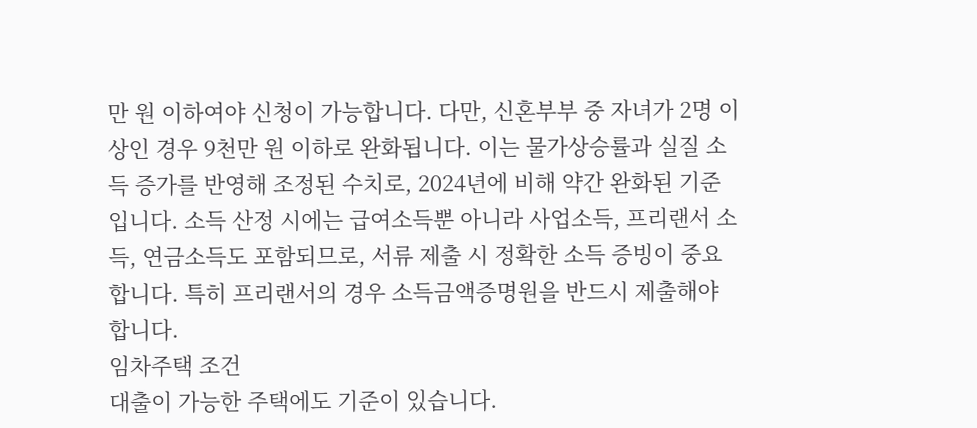만 원 이하여야 신청이 가능합니다. 다만, 신혼부부 중 자녀가 2명 이상인 경우 9천만 원 이하로 완화됩니다. 이는 물가상승률과 실질 소득 증가를 반영해 조정된 수치로, 2024년에 비해 약간 완화된 기준입니다. 소득 산정 시에는 급여소득뿐 아니라 사업소득, 프리랜서 소득, 연금소득도 포함되므로, 서류 제출 시 정확한 소득 증빙이 중요합니다. 특히 프리랜서의 경우 소득금액증명원을 반드시 제출해야 합니다.
임차주택 조건
대출이 가능한 주택에도 기준이 있습니다.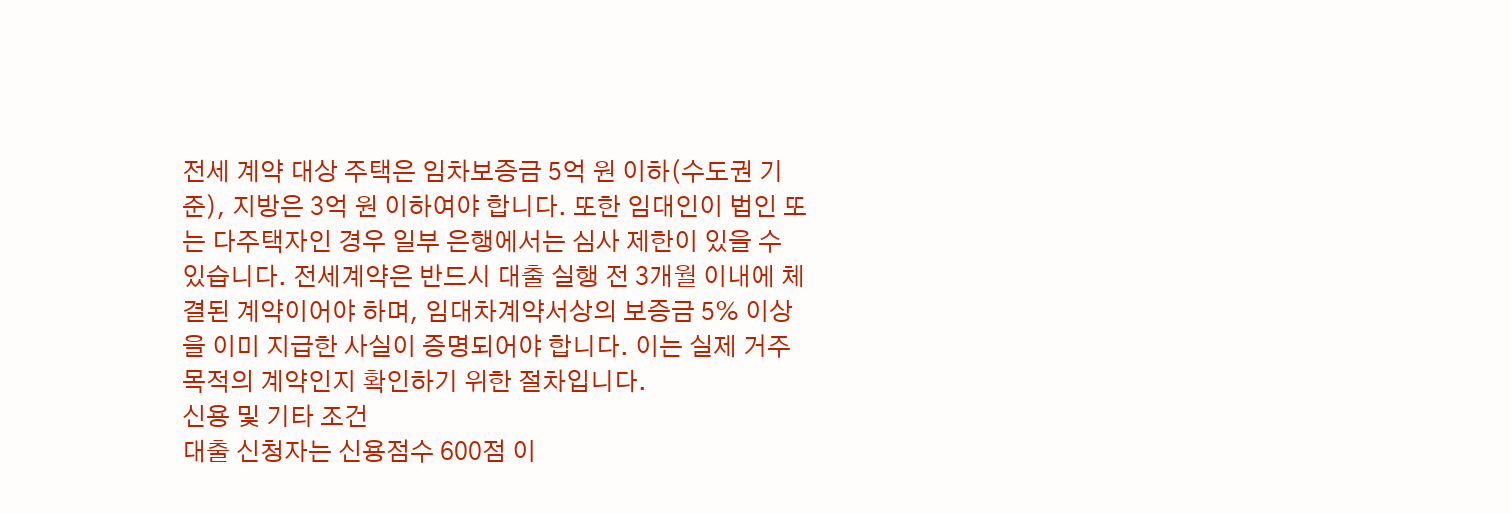전세 계약 대상 주택은 임차보증금 5억 원 이하(수도권 기준), 지방은 3억 원 이하여야 합니다. 또한 임대인이 법인 또는 다주택자인 경우 일부 은행에서는 심사 제한이 있을 수 있습니다. 전세계약은 반드시 대출 실행 전 3개월 이내에 체결된 계약이어야 하며, 임대차계약서상의 보증금 5% 이상을 이미 지급한 사실이 증명되어야 합니다. 이는 실제 거주 목적의 계약인지 확인하기 위한 절차입니다.
신용 및 기타 조건
대출 신청자는 신용점수 600점 이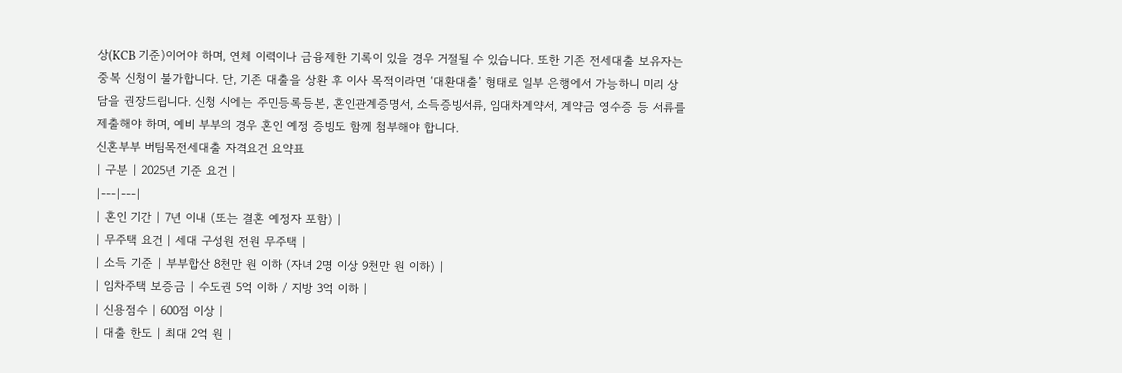상(KCB 기준)이어야 하며, 연체 이력이나 금융제한 기록이 있을 경우 거절될 수 있습니다. 또한 기존 전세대출 보유자는 중복 신청이 불가합니다. 단, 기존 대출을 상환 후 이사 목적이라면 ‘대환대출’ 형태로 일부 은행에서 가능하니 미리 상담을 권장드립니다. 신청 시에는 주민등록등본, 혼인관계증명서, 소득증빙서류, 임대차계약서, 계약금 영수증 등 서류를 제출해야 하며, 예비 부부의 경우 혼인 예정 증빙도 함께 첨부해야 합니다.
신혼부부 버팀목전세대출 자격요건 요약표
| 구분 | 2025년 기준 요건 |
|---|---|
| 혼인 기간 | 7년 이내 (또는 결혼 예정자 포함) |
| 무주택 요건 | 세대 구성원 전원 무주택 |
| 소득 기준 | 부부합산 8천만 원 이하 (자녀 2명 이상 9천만 원 이하) |
| 임차주택 보증금 | 수도권 5억 이하 / 지방 3억 이하 |
| 신용점수 | 600점 이상 |
| 대출 한도 | 최대 2억 원 |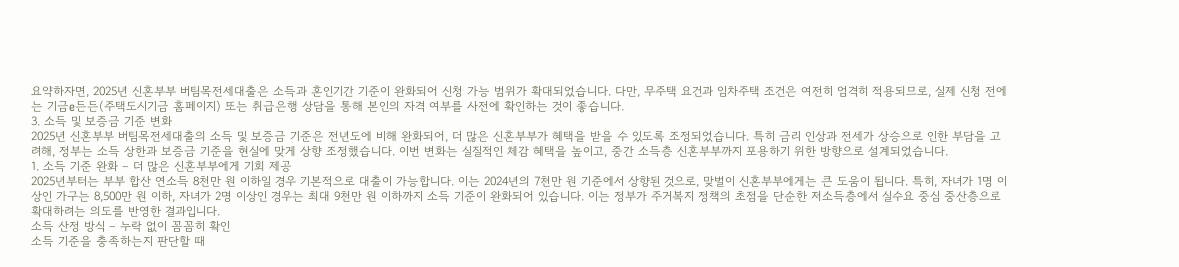요약하자면, 2025년 신혼부부 버팀목전세대출은 소득과 혼인기간 기준이 완화되어 신청 가능 범위가 확대되었습니다. 다만, 무주택 요건과 임차주택 조건은 여전히 엄격히 적용되므로, 실제 신청 전에는 기금e든든(주택도시기금 홈페이지) 또는 취급은행 상담을 통해 본인의 자격 여부를 사전에 확인하는 것이 좋습니다.
3. 소득 및 보증금 기준 변화
2025년 신혼부부 버팀목전세대출의 소득 및 보증금 기준은 전년도에 비해 완화되어, 더 많은 신혼부부가 혜택을 받을 수 있도록 조정되었습니다. 특히 금리 인상과 전세가 상승으로 인한 부담을 고려해, 정부는 소득 상한과 보증금 기준을 현실에 맞게 상향 조정했습니다. 이번 변화는 실질적인 체감 혜택을 높이고, 중간 소득층 신혼부부까지 포용하기 위한 방향으로 설계되었습니다.
1. 소득 기준 완화 – 더 많은 신혼부부에게 기회 제공
2025년부터는 부부 합산 연소득 8천만 원 이하일 경우 기본적으로 대출이 가능합니다. 이는 2024년의 7천만 원 기준에서 상향된 것으로, 맞벌이 신혼부부에게는 큰 도움이 됩니다. 특히, 자녀가 1명 이상인 가구는 8,500만 원 이하, 자녀가 2명 이상인 경우는 최대 9천만 원 이하까지 소득 기준이 완화되어 있습니다. 이는 정부가 주거복지 정책의 초점을 단순한 저소득층에서 실수요 중심 중산층으로 확대하려는 의도를 반영한 결과입니다.
소득 산정 방식 – 누락 없이 꼼꼼히 확인
소득 기준을 충족하는지 판단할 때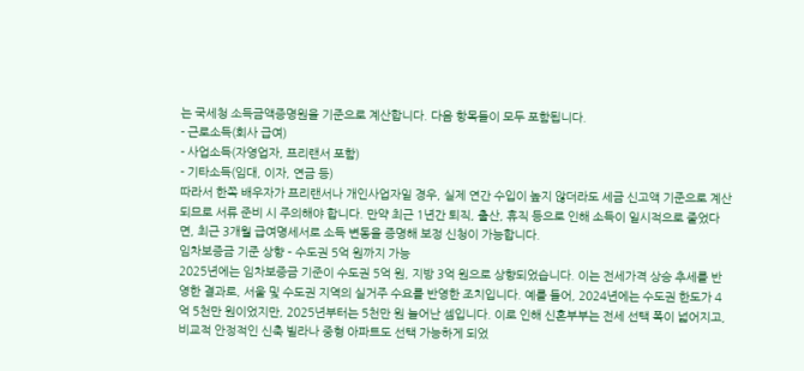는 국세청 소득금액증명원을 기준으로 계산합니다. 다음 항목들이 모두 포함됩니다.
- 근로소득(회사 급여)
- 사업소득(자영업자, 프리랜서 포함)
- 기타소득(임대, 이자, 연금 등)
따라서 한쪽 배우자가 프리랜서나 개인사업자일 경우, 실제 연간 수입이 높지 않더라도 세금 신고액 기준으로 계산되므로 서류 준비 시 주의해야 합니다. 만약 최근 1년간 퇴직, 출산, 휴직 등으로 인해 소득이 일시적으로 줄었다면, 최근 3개월 급여명세서로 소득 변동을 증명해 보정 신청이 가능합니다.
임차보증금 기준 상향 – 수도권 5억 원까지 가능
2025년에는 임차보증금 기준이 수도권 5억 원, 지방 3억 원으로 상향되었습니다. 이는 전세가격 상승 추세를 반영한 결과로, 서울 및 수도권 지역의 실거주 수요를 반영한 조치입니다. 예를 들어, 2024년에는 수도권 한도가 4억 5천만 원이었지만, 2025년부터는 5천만 원 늘어난 셈입니다. 이로 인해 신혼부부는 전세 선택 폭이 넓어지고, 비교적 안정적인 신축 빌라나 중형 아파트도 선택 가능하게 되었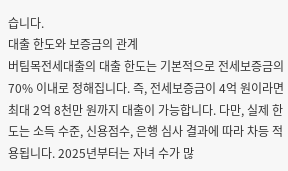습니다.
대출 한도와 보증금의 관계
버팀목전세대출의 대출 한도는 기본적으로 전세보증금의 70% 이내로 정해집니다. 즉, 전세보증금이 4억 원이라면 최대 2억 8천만 원까지 대출이 가능합니다. 다만, 실제 한도는 소득 수준, 신용점수, 은행 심사 결과에 따라 차등 적용됩니다. 2025년부터는 자녀 수가 많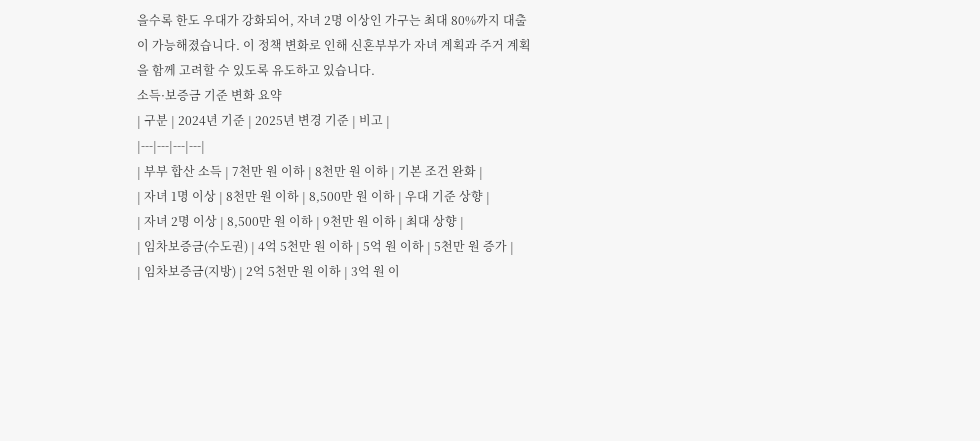을수록 한도 우대가 강화되어, 자녀 2명 이상인 가구는 최대 80%까지 대출이 가능해졌습니다. 이 정책 변화로 인해 신혼부부가 자녀 계획과 주거 계획을 함께 고려할 수 있도록 유도하고 있습니다.
소득·보증금 기준 변화 요약
| 구분 | 2024년 기준 | 2025년 변경 기준 | 비고 |
|---|---|---|---|
| 부부 합산 소득 | 7천만 원 이하 | 8천만 원 이하 | 기본 조건 완화 |
| 자녀 1명 이상 | 8천만 원 이하 | 8,500만 원 이하 | 우대 기준 상향 |
| 자녀 2명 이상 | 8,500만 원 이하 | 9천만 원 이하 | 최대 상향 |
| 임차보증금(수도권) | 4억 5천만 원 이하 | 5억 원 이하 | 5천만 원 증가 |
| 임차보증금(지방) | 2억 5천만 원 이하 | 3억 원 이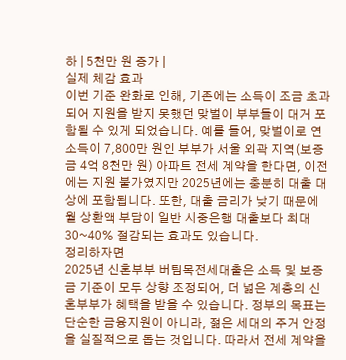하 | 5천만 원 증가 |
실제 체감 효과
이번 기준 완화로 인해, 기존에는 소득이 조금 초과되어 지원을 받지 못했던 맞벌이 부부들이 대거 포함될 수 있게 되었습니다. 예를 들어, 맞벌이로 연소득이 7,800만 원인 부부가 서울 외곽 지역(보증금 4억 8천만 원) 아파트 전세 계약을 한다면, 이전에는 지원 불가였지만 2025년에는 충분히 대출 대상에 포함됩니다. 또한, 대출 금리가 낮기 때문에 월 상환액 부담이 일반 시중은행 대출보다 최대 30~40% 절감되는 효과도 있습니다.
정리하자면
2025년 신혼부부 버팀목전세대출은 소득 및 보증금 기준이 모두 상향 조정되어, 더 넓은 계층의 신혼부부가 혜택을 받을 수 있습니다. 정부의 목표는 단순한 금융지원이 아니라, 젊은 세대의 주거 안정을 실질적으로 돕는 것입니다. 따라서 전세 계약을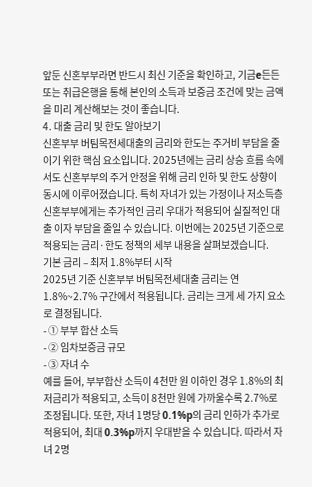앞둔 신혼부부라면 반드시 최신 기준을 확인하고, 기금e든든 또는 취급은행을 통해 본인의 소득과 보증금 조건에 맞는 금액을 미리 계산해보는 것이 좋습니다.
4. 대출 금리 및 한도 알아보기
신혼부부 버팀목전세대출의 금리와 한도는 주거비 부담을 줄이기 위한 핵심 요소입니다. 2025년에는 금리 상승 흐름 속에서도 신혼부부의 주거 안정을 위해 금리 인하 및 한도 상향이 동시에 이루어졌습니다. 특히 자녀가 있는 가정이나 저소득층 신혼부부에게는 추가적인 금리 우대가 적용되어 실질적인 대출 이자 부담을 줄일 수 있습니다. 이번에는 2025년 기준으로 적용되는 금리·한도 정책의 세부 내용을 살펴보겠습니다.
기본 금리 – 최저 1.8%부터 시작
2025년 기준 신혼부부 버팀목전세대출 금리는 연 1.8%~2.7% 구간에서 적용됩니다. 금리는 크게 세 가지 요소로 결정됩니다.
- ① 부부 합산 소득
- ② 임차보증금 규모
- ③ 자녀 수
예를 들어, 부부합산 소득이 4천만 원 이하인 경우 1.8%의 최저금리가 적용되고, 소득이 8천만 원에 가까울수록 2.7%로 조정됩니다. 또한, 자녀 1명당 0.1%p의 금리 인하가 추가로 적용되어, 최대 0.3%p까지 우대받을 수 있습니다. 따라서 자녀 2명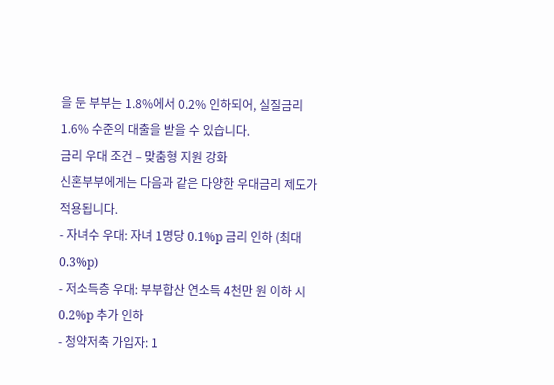을 둔 부부는 1.8%에서 0.2% 인하되어, 실질금리 1.6% 수준의 대출을 받을 수 있습니다.
금리 우대 조건 – 맞춤형 지원 강화
신혼부부에게는 다음과 같은 다양한 우대금리 제도가 적용됩니다.
- 자녀수 우대: 자녀 1명당 0.1%p 금리 인하 (최대 0.3%p)
- 저소득층 우대: 부부합산 연소득 4천만 원 이하 시 0.2%p 추가 인하
- 청약저축 가입자: 1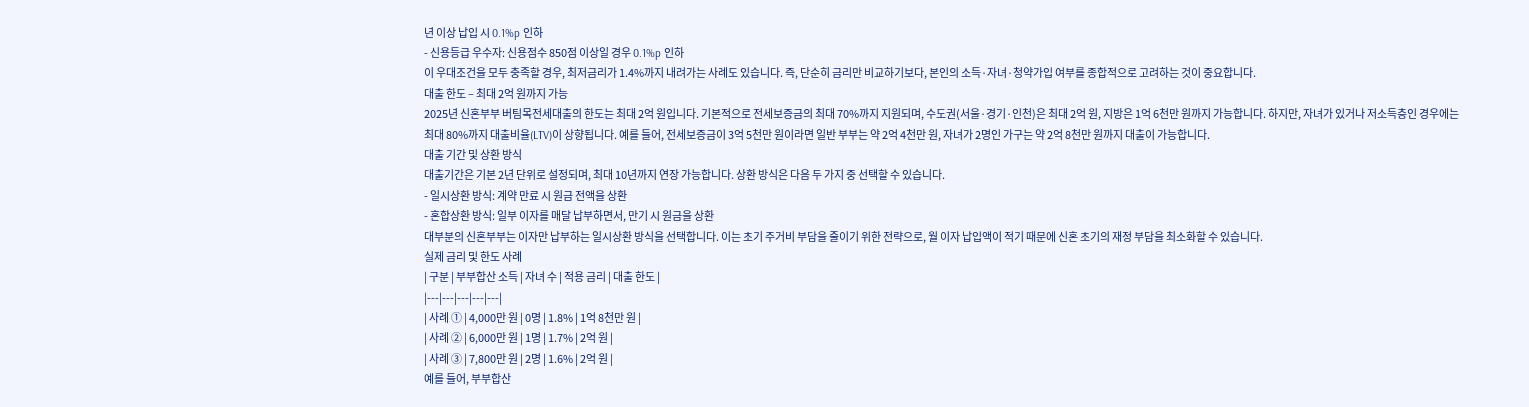년 이상 납입 시 0.1%p 인하
- 신용등급 우수자: 신용점수 850점 이상일 경우 0.1%p 인하
이 우대조건을 모두 충족할 경우, 최저금리가 1.4%까지 내려가는 사례도 있습니다. 즉, 단순히 금리만 비교하기보다, 본인의 소득·자녀·청약가입 여부를 종합적으로 고려하는 것이 중요합니다.
대출 한도 – 최대 2억 원까지 가능
2025년 신혼부부 버팀목전세대출의 한도는 최대 2억 원입니다. 기본적으로 전세보증금의 최대 70%까지 지원되며, 수도권(서울·경기·인천)은 최대 2억 원, 지방은 1억 6천만 원까지 가능합니다. 하지만, 자녀가 있거나 저소득층인 경우에는 최대 80%까지 대출비율(LTV)이 상향됩니다. 예를 들어, 전세보증금이 3억 5천만 원이라면 일반 부부는 약 2억 4천만 원, 자녀가 2명인 가구는 약 2억 8천만 원까지 대출이 가능합니다.
대출 기간 및 상환 방식
대출기간은 기본 2년 단위로 설정되며, 최대 10년까지 연장 가능합니다. 상환 방식은 다음 두 가지 중 선택할 수 있습니다.
- 일시상환 방식: 계약 만료 시 원금 전액을 상환
- 혼합상환 방식: 일부 이자를 매달 납부하면서, 만기 시 원금을 상환
대부분의 신혼부부는 이자만 납부하는 일시상환 방식을 선택합니다. 이는 초기 주거비 부담을 줄이기 위한 전략으로, 월 이자 납입액이 적기 때문에 신혼 초기의 재정 부담을 최소화할 수 있습니다.
실제 금리 및 한도 사례
| 구분 | 부부합산 소득 | 자녀 수 | 적용 금리 | 대출 한도 |
|---|---|---|---|---|
| 사례 ① | 4,000만 원 | 0명 | 1.8% | 1억 8천만 원 |
| 사례 ② | 6,000만 원 | 1명 | 1.7% | 2억 원 |
| 사례 ③ | 7,800만 원 | 2명 | 1.6% | 2억 원 |
예를 들어, 부부합산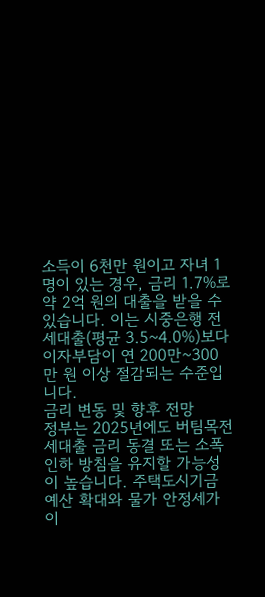소득이 6천만 원이고 자녀 1명이 있는 경우, 금리 1.7%로 약 2억 원의 대출을 받을 수 있습니다. 이는 시중은행 전세대출(평균 3.5~4.0%)보다 이자부담이 연 200만~300만 원 이상 절감되는 수준입니다.
금리 변동 및 향후 전망
정부는 2025년에도 버팀목전세대출 금리 동결 또는 소폭 인하 방침을 유지할 가능성이 높습니다. 주택도시기금 예산 확대와 물가 안정세가 이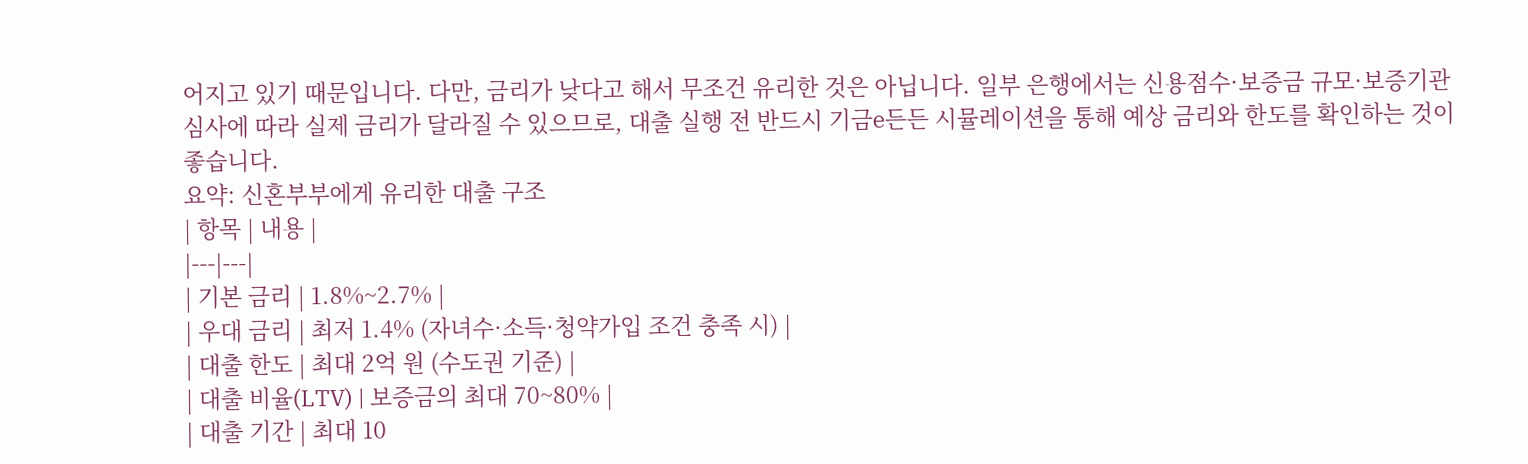어지고 있기 때문입니다. 다만, 금리가 낮다고 해서 무조건 유리한 것은 아닙니다. 일부 은행에서는 신용점수·보증금 규모·보증기관 심사에 따라 실제 금리가 달라질 수 있으므로, 대출 실행 전 반드시 기금e든든 시뮬레이션을 통해 예상 금리와 한도를 확인하는 것이 좋습니다.
요약: 신혼부부에게 유리한 대출 구조
| 항목 | 내용 |
|---|---|
| 기본 금리 | 1.8%~2.7% |
| 우대 금리 | 최저 1.4% (자녀수·소득·청약가입 조건 충족 시) |
| 대출 한도 | 최대 2억 원 (수도권 기준) |
| 대출 비율(LTV) | 보증금의 최대 70~80% |
| 대출 기간 | 최대 10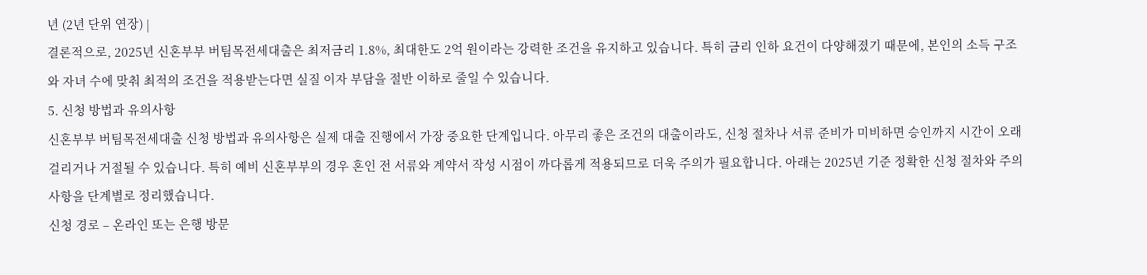년 (2년 단위 연장) |
결론적으로, 2025년 신혼부부 버팀목전세대출은 최저금리 1.8%, 최대한도 2억 원이라는 강력한 조건을 유지하고 있습니다. 특히 금리 인하 요건이 다양해졌기 때문에, 본인의 소득 구조와 자녀 수에 맞춰 최적의 조건을 적용받는다면 실질 이자 부담을 절반 이하로 줄일 수 있습니다.
5. 신청 방법과 유의사항
신혼부부 버팀목전세대출 신청 방법과 유의사항은 실제 대출 진행에서 가장 중요한 단계입니다. 아무리 좋은 조건의 대출이라도, 신청 절차나 서류 준비가 미비하면 승인까지 시간이 오래 걸리거나 거절될 수 있습니다. 특히 예비 신혼부부의 경우 혼인 전 서류와 계약서 작성 시점이 까다롭게 적용되므로 더욱 주의가 필요합니다. 아래는 2025년 기준 정확한 신청 절차와 주의사항을 단계별로 정리했습니다.
신청 경로 – 온라인 또는 은행 방문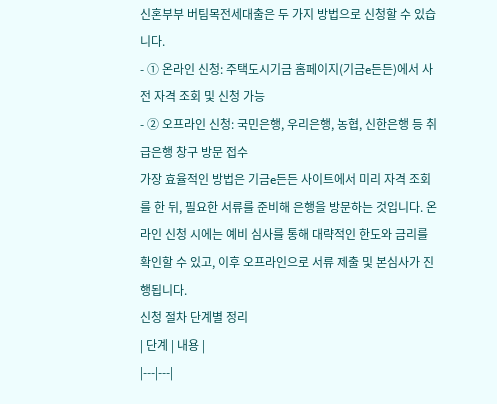신혼부부 버팀목전세대출은 두 가지 방법으로 신청할 수 있습니다.
- ① 온라인 신청: 주택도시기금 홈페이지(기금e든든)에서 사전 자격 조회 및 신청 가능
- ② 오프라인 신청: 국민은행, 우리은행, 농협, 신한은행 등 취급은행 창구 방문 접수
가장 효율적인 방법은 기금e든든 사이트에서 미리 자격 조회를 한 뒤, 필요한 서류를 준비해 은행을 방문하는 것입니다. 온라인 신청 시에는 예비 심사를 통해 대략적인 한도와 금리를 확인할 수 있고, 이후 오프라인으로 서류 제출 및 본심사가 진행됩니다.
신청 절차 단계별 정리
| 단계 | 내용 |
|---|---|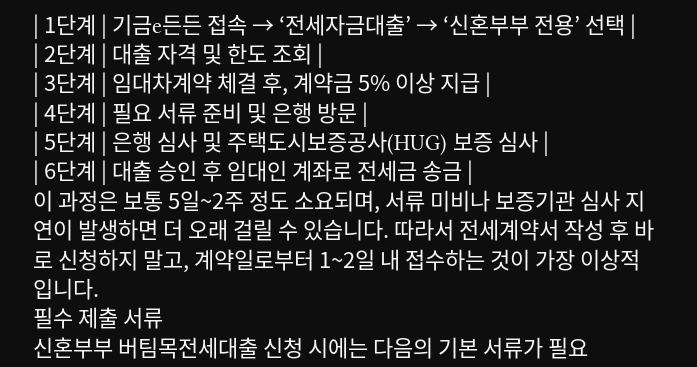| 1단계 | 기금e든든 접속 → ‘전세자금대출’ → ‘신혼부부 전용’ 선택 |
| 2단계 | 대출 자격 및 한도 조회 |
| 3단계 | 임대차계약 체결 후, 계약금 5% 이상 지급 |
| 4단계 | 필요 서류 준비 및 은행 방문 |
| 5단계 | 은행 심사 및 주택도시보증공사(HUG) 보증 심사 |
| 6단계 | 대출 승인 후 임대인 계좌로 전세금 송금 |
이 과정은 보통 5일~2주 정도 소요되며, 서류 미비나 보증기관 심사 지연이 발생하면 더 오래 걸릴 수 있습니다. 따라서 전세계약서 작성 후 바로 신청하지 말고, 계약일로부터 1~2일 내 접수하는 것이 가장 이상적입니다.
필수 제출 서류
신혼부부 버팀목전세대출 신청 시에는 다음의 기본 서류가 필요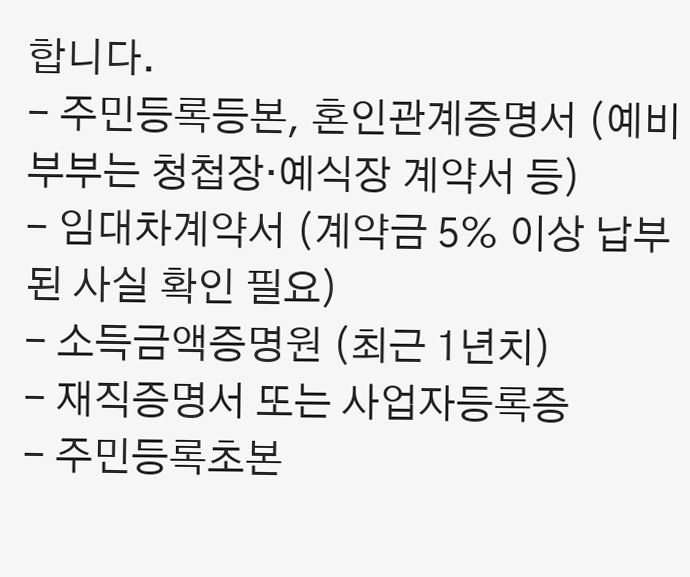합니다.
- 주민등록등본, 혼인관계증명서 (예비 부부는 청첩장·예식장 계약서 등)
- 임대차계약서 (계약금 5% 이상 납부된 사실 확인 필요)
- 소득금액증명원 (최근 1년치)
- 재직증명서 또는 사업자등록증
- 주민등록초본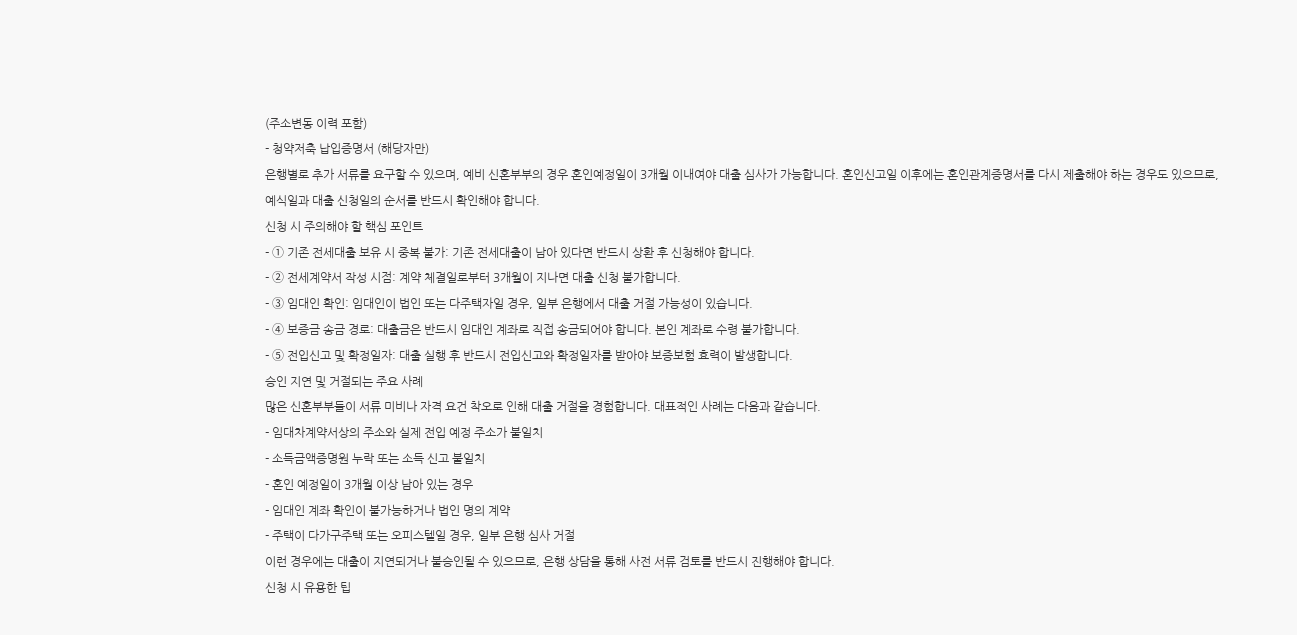(주소변동 이력 포함)
- 청약저축 납입증명서 (해당자만)
은행별로 추가 서류를 요구할 수 있으며, 예비 신혼부부의 경우 혼인예정일이 3개월 이내여야 대출 심사가 가능합니다. 혼인신고일 이후에는 혼인관계증명서를 다시 제출해야 하는 경우도 있으므로, 예식일과 대출 신청일의 순서를 반드시 확인해야 합니다.
신청 시 주의해야 할 핵심 포인트
- ① 기존 전세대출 보유 시 중복 불가: 기존 전세대출이 남아 있다면 반드시 상환 후 신청해야 합니다.
- ② 전세계약서 작성 시점: 계약 체결일로부터 3개월이 지나면 대출 신청 불가합니다.
- ③ 임대인 확인: 임대인이 법인 또는 다주택자일 경우, 일부 은행에서 대출 거절 가능성이 있습니다.
- ④ 보증금 송금 경로: 대출금은 반드시 임대인 계좌로 직접 송금되어야 합니다. 본인 계좌로 수령 불가합니다.
- ⑤ 전입신고 및 확정일자: 대출 실행 후 반드시 전입신고와 확정일자를 받아야 보증보험 효력이 발생합니다.
승인 지연 및 거절되는 주요 사례
많은 신혼부부들이 서류 미비나 자격 요건 착오로 인해 대출 거절을 경험합니다. 대표적인 사례는 다음과 같습니다.
- 임대차계약서상의 주소와 실제 전입 예정 주소가 불일치
- 소득금액증명원 누락 또는 소득 신고 불일치
- 혼인 예정일이 3개월 이상 남아 있는 경우
- 임대인 계좌 확인이 불가능하거나 법인 명의 계약
- 주택이 다가구주택 또는 오피스텔일 경우, 일부 은행 심사 거절
이런 경우에는 대출이 지연되거나 불승인될 수 있으므로, 은행 상담을 통해 사전 서류 검토를 반드시 진행해야 합니다.
신청 시 유용한 팁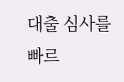대출 심사를 빠르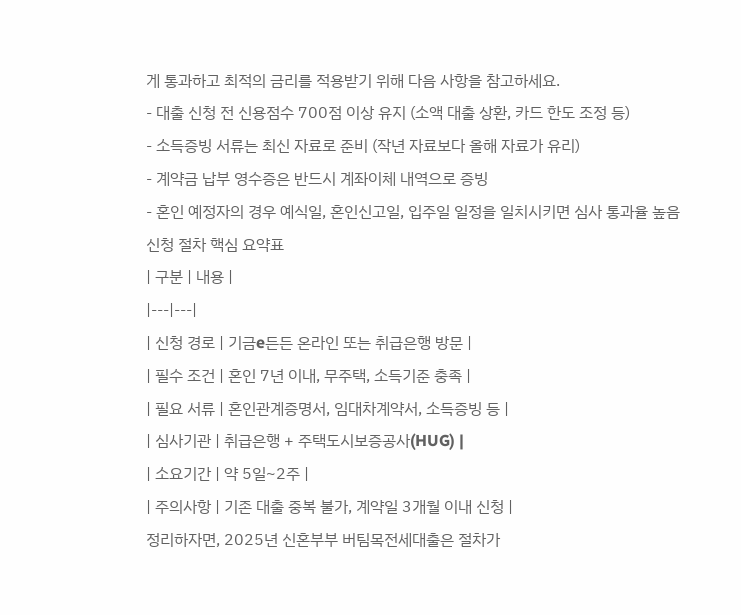게 통과하고 최적의 금리를 적용받기 위해 다음 사항을 참고하세요.
- 대출 신청 전 신용점수 700점 이상 유지 (소액 대출 상환, 카드 한도 조정 등)
- 소득증빙 서류는 최신 자료로 준비 (작년 자료보다 올해 자료가 유리)
- 계약금 납부 영수증은 반드시 계좌이체 내역으로 증빙
- 혼인 예정자의 경우 예식일, 혼인신고일, 입주일 일정을 일치시키면 심사 통과율 높음
신청 절차 핵심 요약표
| 구분 | 내용 |
|---|---|
| 신청 경로 | 기금e든든 온라인 또는 취급은행 방문 |
| 필수 조건 | 혼인 7년 이내, 무주택, 소득기준 충족 |
| 필요 서류 | 혼인관계증명서, 임대차계약서, 소득증빙 등 |
| 심사기관 | 취급은행 + 주택도시보증공사(HUG) |
| 소요기간 | 약 5일~2주 |
| 주의사항 | 기존 대출 중복 불가, 계약일 3개월 이내 신청 |
정리하자면, 2025년 신혼부부 버팀목전세대출은 절차가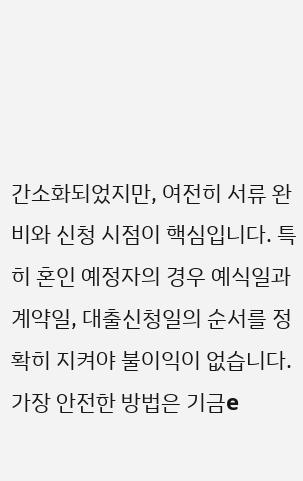간소화되었지만, 여전히 서류 완비와 신청 시점이 핵심입니다. 특히 혼인 예정자의 경우 예식일과 계약일, 대출신청일의 순서를 정확히 지켜야 불이익이 없습니다. 가장 안전한 방법은 기금e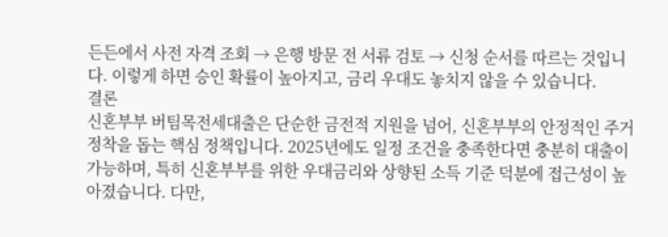든든에서 사전 자격 조회 → 은행 방문 전 서류 검토 → 신청 순서를 따르는 것입니다. 이렇게 하면 승인 확률이 높아지고, 금리 우대도 놓치지 않을 수 있습니다.
결론
신혼부부 버팀목전세대출은 단순한 금전적 지원을 넘어, 신혼부부의 안정적인 주거 정착을 돕는 핵심 정책입니다. 2025년에도 일정 조건을 충족한다면 충분히 대출이 가능하며, 특히 신혼부부를 위한 우대금리와 상향된 소득 기준 덕분에 접근성이 높아졌습니다. 다만,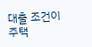대출 조건이 주택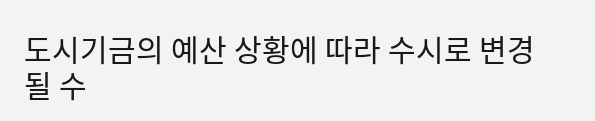도시기금의 예산 상황에 따라 수시로 변경될 수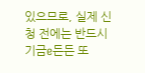있으므로, 실제 신청 전에는 반드시 기금e든든 또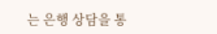는 은행 상담을 통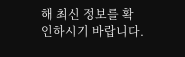해 최신 정보를 확인하시기 바랍니다.